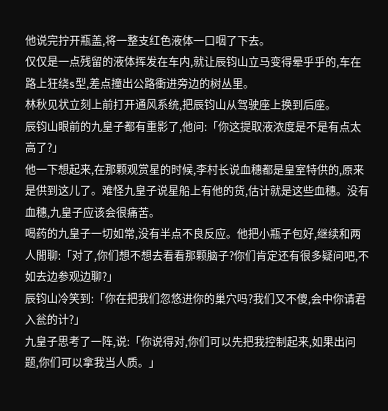他说完拧开瓶盖,将一整支红色液体一口咽了下去。
仅仅是一点残留的液体挥发在车内,就让辰钧山立马变得晕乎乎的,车在路上狂绕s型,差点撞出公路衝进旁边的树丛里。
林秋见状立刻上前打开通风系统,把辰钧山从驾驶座上换到后座。
辰钧山眼前的九皇子都有重影了,他问:「你这提取液浓度是不是有点太高了?」
他一下想起来,在那颗观赏星的时候,李村长说血穗都是皇室特供的,原来是供到这儿了。难怪九皇子说星船上有他的货,估计就是这些血穗。没有血穗,九皇子应该会很痛苦。
喝药的九皇子一切如常,没有半点不良反应。他把小瓶子包好,继续和两人閒聊:「对了,你们想不想去看看那颗脑子?你们肯定还有很多疑问吧,不如去边参观边聊?」
辰钧山冷笑到:「你在把我们忽悠进你的巢穴吗?我们又不傻,会中你请君入瓮的计?」
九皇子思考了一阵,说:「你说得对,你们可以先把我控制起来,如果出问题,你们可以拿我当人质。」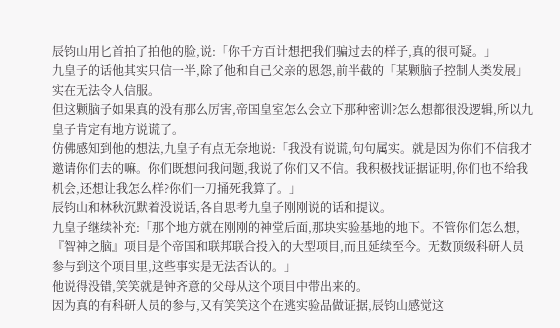辰钧山用匕首拍了拍他的脸,说:「你千方百计想把我们骗过去的样子,真的很可疑。」
九皇子的话他其实只信一半,除了他和自己父亲的恩怨,前半截的「某颗脑子控制人类发展」实在无法令人信服。
但这颗脑子如果真的没有那么厉害,帝国皇室怎么会立下那种密训?怎么想都很没逻辑,所以九皇子肯定有地方说谎了。
仿佛感知到他的想法,九皇子有点无奈地说:「我没有说谎,句句属实。就是因为你们不信我才邀请你们去的嘛。你们既想问我问题,我说了你们又不信。我积极找证据证明,你们也不给我机会,还想让我怎么样?你们一刀捅死我算了。」
辰钧山和林秋沉默着没说话,各自思考九皇子刚刚说的话和提议。
九皇子继续补充:「那个地方就在刚刚的神堂后面,那块实验基地的地下。不管你们怎么想,『智神之脑』项目是个帝国和联邦联合投入的大型项目,而且延续至今。无数顶级科研人员参与到这个项目里,这些事实是无法否认的。」
他说得没错,笑笑就是钟齐意的父母从这个项目中带出来的。
因为真的有科研人员的参与,又有笑笑这个在逃实验品做证据,辰钧山感觉这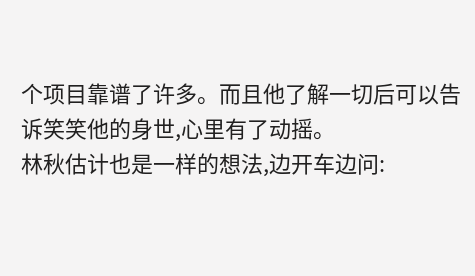个项目靠谱了许多。而且他了解一切后可以告诉笑笑他的身世,心里有了动摇。
林秋估计也是一样的想法,边开车边问: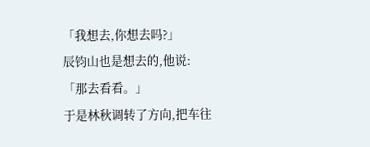「我想去,你想去吗?」
辰钧山也是想去的,他说:「那去看看。」
于是林秋调转了方向,把车往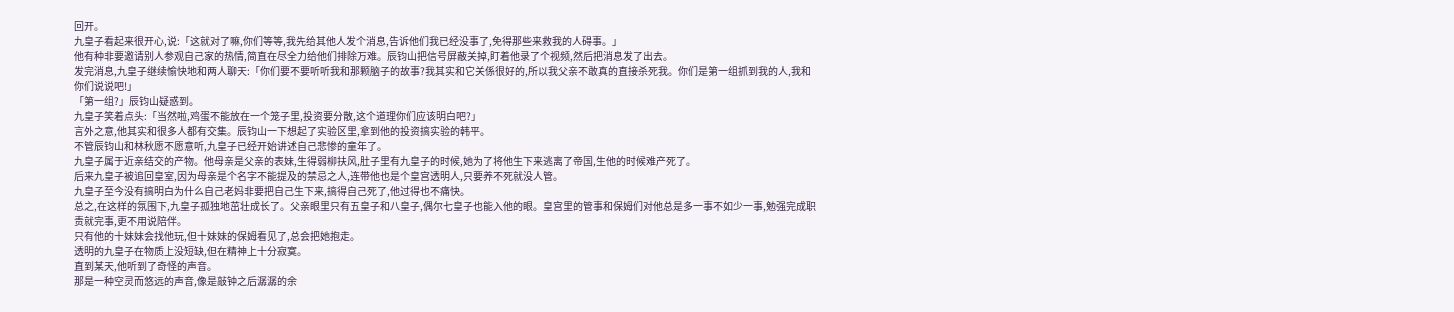回开。
九皇子看起来很开心,说:「这就对了嘛,你们等等,我先给其他人发个消息,告诉他们我已经没事了,免得那些来救我的人碍事。」
他有种非要邀请别人参观自己家的热情,简直在尽全力给他们排除万难。辰钧山把信号屏蔽关掉,盯着他录了个视频,然后把消息发了出去。
发完消息,九皇子继续愉快地和两人聊天:「你们要不要听听我和那颗脑子的故事?我其实和它关係很好的,所以我父亲不敢真的直接杀死我。你们是第一组抓到我的人,我和你们说说吧!」
「第一组?」辰钧山疑惑到。
九皇子笑着点头:「当然啦,鸡蛋不能放在一个笼子里,投资要分散,这个道理你们应该明白吧?」
言外之意,他其实和很多人都有交集。辰钧山一下想起了实验区里,拿到他的投资搞实验的韩平。
不管辰钧山和林秋愿不愿意听,九皇子已经开始讲述自己悲惨的童年了。
九皇子属于近亲结交的产物。他母亲是父亲的表妹,生得弱柳扶风,肚子里有九皇子的时候,她为了将他生下来逃离了帝国,生他的时候难产死了。
后来九皇子被追回皇室,因为母亲是个名字不能提及的禁忌之人,连带他也是个皇宫透明人,只要养不死就没人管。
九皇子至今没有搞明白为什么自己老妈非要把自己生下来,搞得自己死了,他过得也不痛快。
总之,在这样的氛围下,九皇子孤独地茁壮成长了。父亲眼里只有五皇子和八皇子,偶尔七皇子也能入他的眼。皇宫里的管事和保姆们对他总是多一事不如少一事,勉强完成职责就完事,更不用说陪伴。
只有他的十妹妹会找他玩,但十妹妹的保姆看见了,总会把她抱走。
透明的九皇子在物质上没短缺,但在精神上十分寂寞。
直到某天,他听到了奇怪的声音。
那是一种空灵而悠远的声音,像是敲钟之后潺潺的余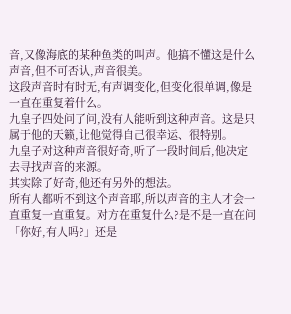音,又像海底的某种鱼类的叫声。他搞不懂这是什么声音,但不可否认,声音很美。
这段声音时有时无,有声调变化,但变化很单调,像是一直在重复着什么。
九皇子四处问了问,没有人能听到这种声音。这是只属于他的天籁,让他觉得自己很幸运、很特别。
九皇子对这种声音很好奇,听了一段时间后,他决定去寻找声音的来源。
其实除了好奇,他还有另外的想法。
所有人都听不到这个声音耶,所以声音的主人才会一直重复一直重复。对方在重复什么?是不是一直在问「你好,有人吗?」还是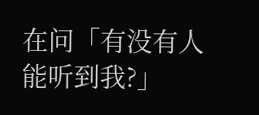在问「有没有人能听到我?」